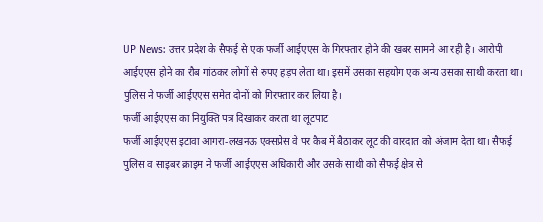UP News: उत्तर प्रदेश के सैफई से एक फर्जी आईएएस के गिरफ्तार होने की खबर सामने आ रही है। आरोपी आईएएस होने का रौब गांठकर लोगों से रुपए हड़प लेता था। इसमें उसका सहयोग एक अन्य उसका साथी करता था। पुलिस ने फर्जी आईएएस समेत दोनों को गिरफ्तार कर लिया है।
फर्जी आईएएस का नियुक्ति पत्र दिखाकर करता था लूटपाट
फर्जी आईएएस इटावा आगरा-लखनऊ एक्सप्रेस वे पर कैब में बैठाकर लूट की वारदात को अंजाम देता था। सैफई पुलिस व साइबर क्राइम ने फर्जी आईएएस अधिकारी और उसके साथी को सैफई क्षेत्र से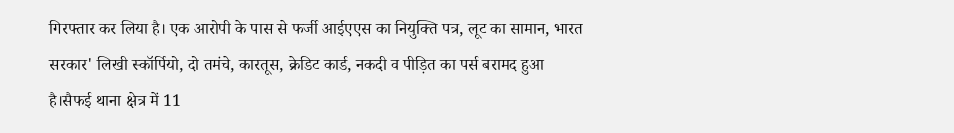गिरफ्तार कर लिया है। एक आरोपी के पास से फर्जी आईएएस का नियुक्ति पत्र, लूट का सामान, भारत सरकार' लिखी स्कॉर्पियो, दो तमंचे, कारतूस, क्रेडिट कार्ड, नकदी व पीड़ित का पर्स बरामद हुआ है।सैफई थाना क्षेत्र में 11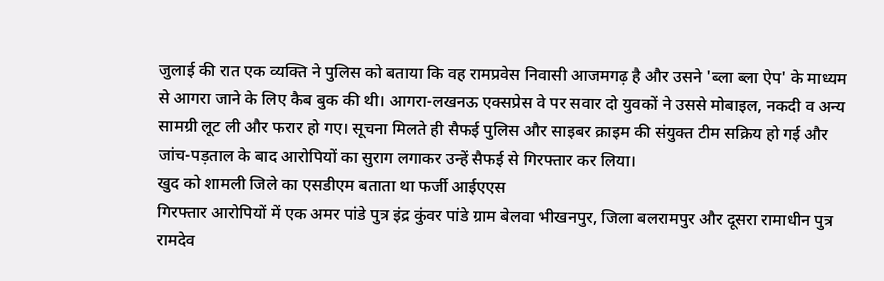जुलाई की रात एक व्यक्ति ने पुलिस को बताया कि वह रामप्रवेस निवासी आजमगढ़ है और उसने 'ब्ला ब्ला ऐप' के माध्यम से आगरा जाने के लिए कैब बुक की थी। आगरा-लखनऊ एक्सप्रेस वे पर सवार दो युवकों ने उससे मोबाइल, नकदी व अन्य सामग्री लूट ली और फरार हो गए। सूचना मिलते ही सैफई पुलिस और साइबर क्राइम की संयुक्त टीम सक्रिय हो गई और जांच-पड़ताल के बाद आरोपियों का सुराग लगाकर उन्हें सैफई से गिरफ्तार कर लिया।
खुद को शामली जिले का एसडीएम बताता था फर्जी आईएएस
गिरफ्तार आरोपियों में एक अमर पांडे पुत्र इंद्र कुंवर पांडे ग्राम बेलवा भीखनपुर, जिला बलरामपुर और दूसरा रामाधीन पुत्र रामदेव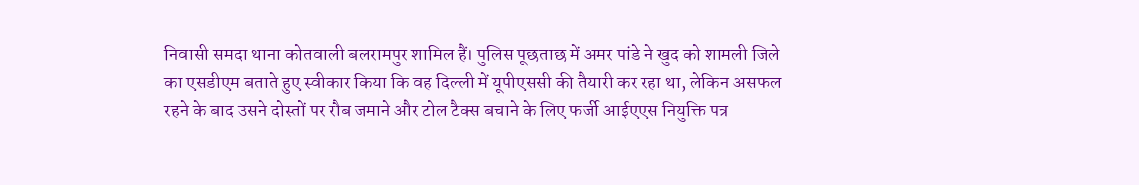निवासी समदा थाना कोतवाली बलरामपुर शामिल हैं। पुलिस पूछताछ में अमर पांडे ने खुद को शामली जिले का एसडीएम बताते हुए स्वीकार किया कि वह दिल्ली में यूपीएससी की तैयारी कर रहा था, लेकिन असफल रहने के बाद उसने दोस्तों पर रौब जमाने और टोल टैक्स बचाने के लिए फर्जी आईएएस नियुक्ति पत्र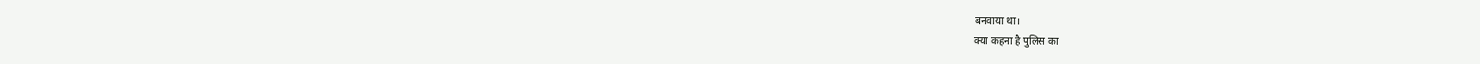बनवाया था।
क्या कहना है पुलिस का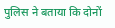पुलिस ने बताया कि दोनों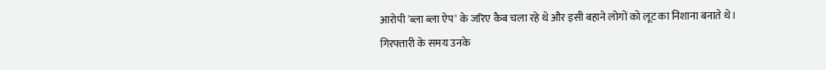आरोपी 'ब्ला ब्ला ऐप' के जरिए कैब चला रहे थे और इसी बहाने लोगों को लूट का निशाना बनाते थे। गिरफ्तारी के समय उनके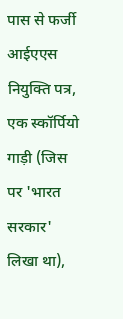पास से फर्जी आईएएस नियुक्ति पत्र, एक स्कॉर्पियो गाड़ी (जिस पर 'भारत सरकार' लिखा था),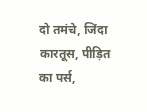दो तमंचे, जिंदा कारतूस, पीड़ित का पर्स,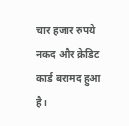चार हजार रुपये नकद और क्रेडिट कार्ड बरामद हुआ है।